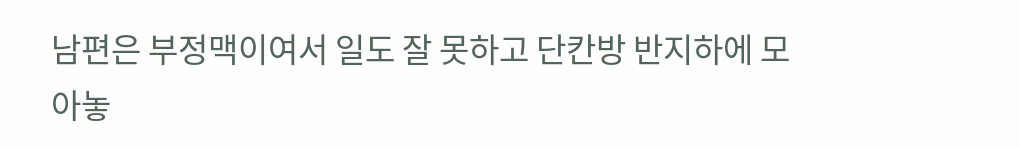남편은 부정맥이여서 일도 잘 못하고 단칸방 반지하에 모아놓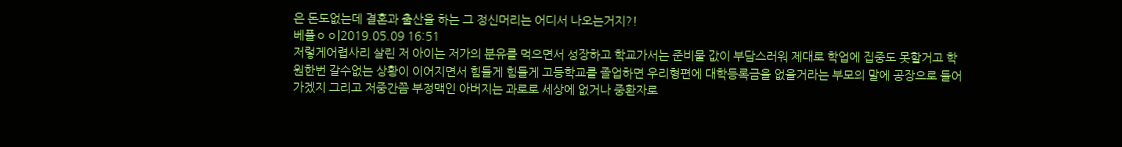은 돈도없는데 결혼과 출산을 하는 그 정신머리는 어디서 나오는거지?!
베플ㅇㅇ|2019.05.09 16:51
저렇게어렵사리 살린 저 아이는 저가의 분유를 먹으면서 성장하고 학교가서는 준비물 값이 부담스러워 제대로 학업에 집중도 못할거고 학원한번 갈수없는 상황이 이어지면서 힘들게 힘들게 고등학교를 졸업하면 우리형편에 대학등록금을 없을거라는 부모의 말에 공장으로 들어가겠지 그리고 저중간쯤 부정맥인 아버지는 과로로 세상에 없거나 중환자로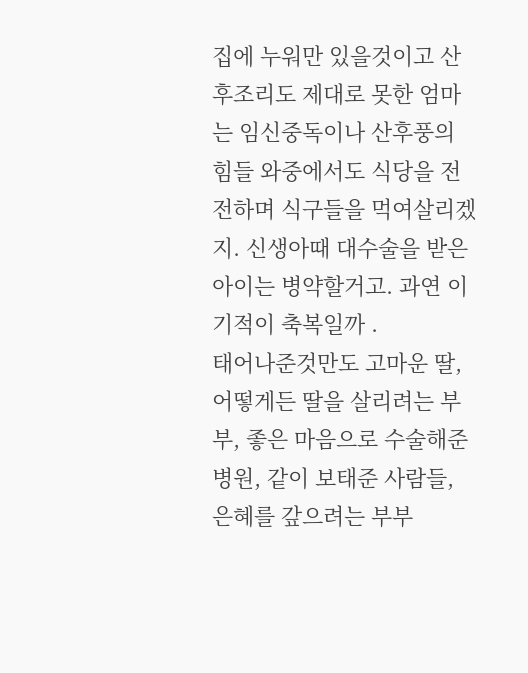집에 누워만 있을것이고 산후조리도 제대로 못한 엄마는 임신중독이나 산후풍의 힘들 와중에서도 식당을 전전하며 식구들을 먹여살리겠지. 신생아때 대수술을 받은 아이는 병약할거고. 과연 이 기적이 축복일까 .
태어나준것만도 고마운 딸, 어떻게든 딸을 살리려는 부부, 좋은 마음으로 수술해준 병원, 같이 보태준 사람들, 은혜를 갚으려는 부부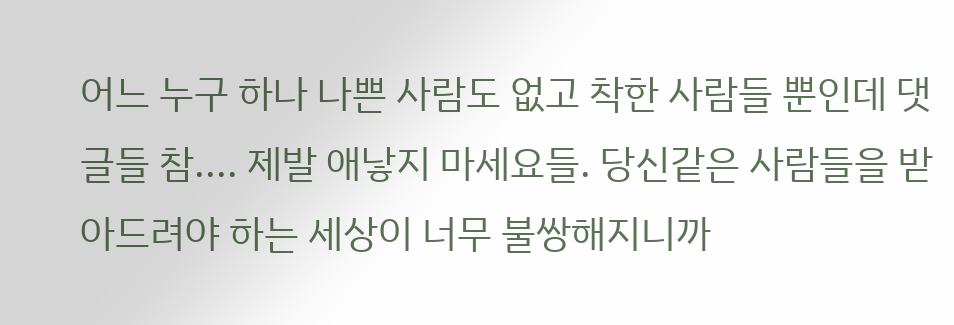어느 누구 하나 나쁜 사람도 없고 착한 사람들 뿐인데 댓글들 참.... 제발 애낳지 마세요들. 당신같은 사람들을 받아드려야 하는 세상이 너무 불쌍해지니까